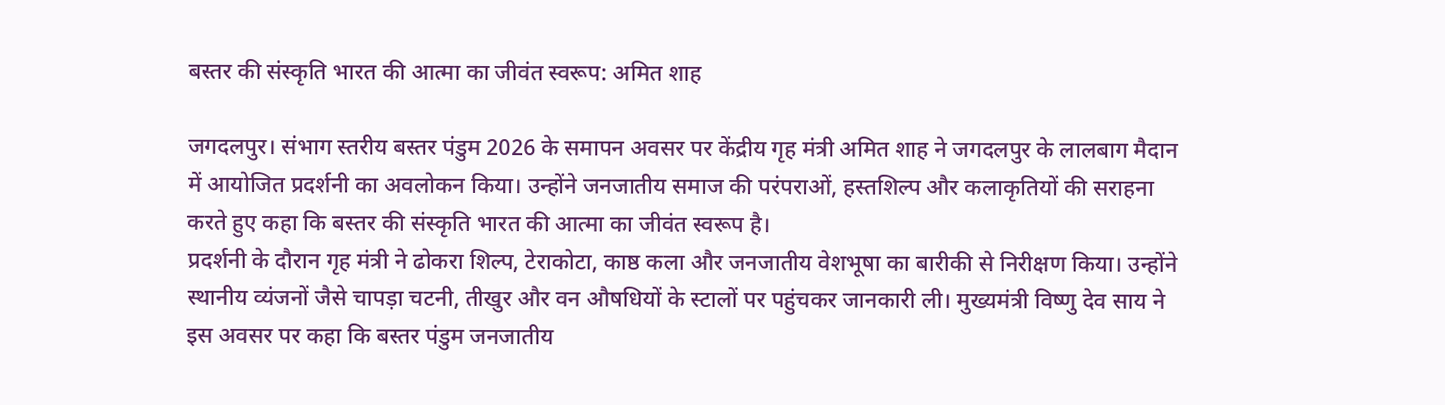बस्तर की संस्कृति भारत की आत्मा का जीवंत स्वरूप: अमित शाह

जगदलपुर। संभाग स्तरीय बस्तर पंडुम 2026 के समापन अवसर पर केंद्रीय गृह मंत्री अमित शाह ने जगदलपुर के लालबाग मैदान में आयोजित प्रदर्शनी का अवलोकन किया। उन्होंने जनजातीय समाज की परंपराओं, हस्तशिल्प और कलाकृतियों की सराहना करते हुए कहा कि बस्तर की संस्कृति भारत की आत्मा का जीवंत स्वरूप है।
प्रदर्शनी के दौरान गृह मंत्री ने ढोकरा शिल्प, टेराकोटा, काष्ठ कला और जनजातीय वेशभूषा का बारीकी से निरीक्षण किया। उन्होंने स्थानीय व्यंजनों जैसे चापड़ा चटनी, तीखुर और वन औषधियों के स्टालों पर पहुंचकर जानकारी ली। मुख्यमंत्री विष्णु देव साय ने इस अवसर पर कहा कि बस्तर पंडुम जनजातीय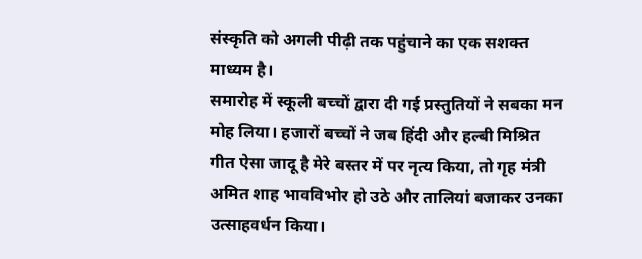संस्कृति को अगली पीढ़ी तक पहुंचाने का एक सशक्त माध्यम है।
समारोह में स्कूली बच्चों द्वारा दी गई प्रस्तुतियों ने सबका मन मोह लिया। हजारों बच्चों ने जब हिंदी और हल्बी मिश्रित गीत ऐसा जादू है मेरे बस्तर में पर नृत्य किया, तो गृह मंत्री अमित शाह भावविभोर हो उठे और तालियां बजाकर उनका उत्साहवर्धन किया।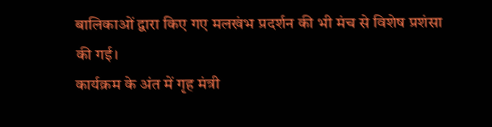बालिकाओं द्वारा किए गए मलखंभ प्रदर्शन की भी मंच से विशेष प्रशंसा की गई।
कार्यक्रम के अंत में गृह मंत्री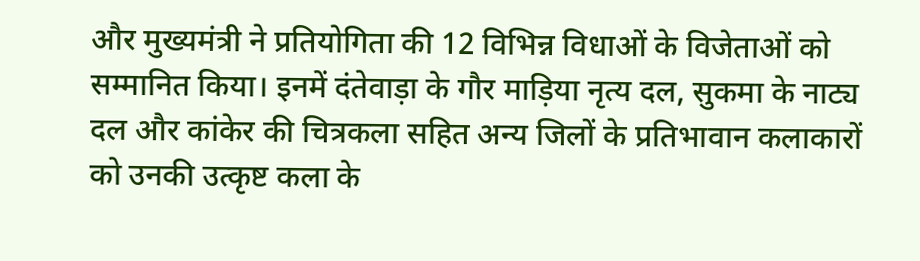और मुख्यमंत्री ने प्रतियोगिता की 12 विभिन्न विधाओं के विजेताओं को सम्मानित किया। इनमें दंतेवाड़ा के गौर माड़िया नृत्य दल, सुकमा के नाट्य दल और कांकेर की चित्रकला सहित अन्य जिलों के प्रतिभावान कलाकारों को उनकी उत्कृष्ट कला के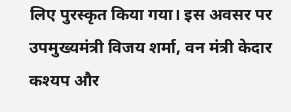लिए पुरस्कृत किया गया। इस अवसर पर उपमुख्यमंत्री विजय शर्मा, वन मंत्री केदार कश्यप और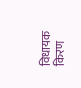विधायक किरण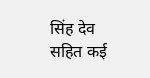सिंह देव सहित कई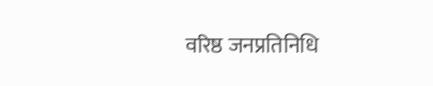वरिष्ठ जनप्रतिनिधि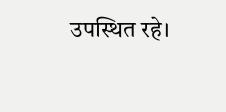उपस्थित रहे।